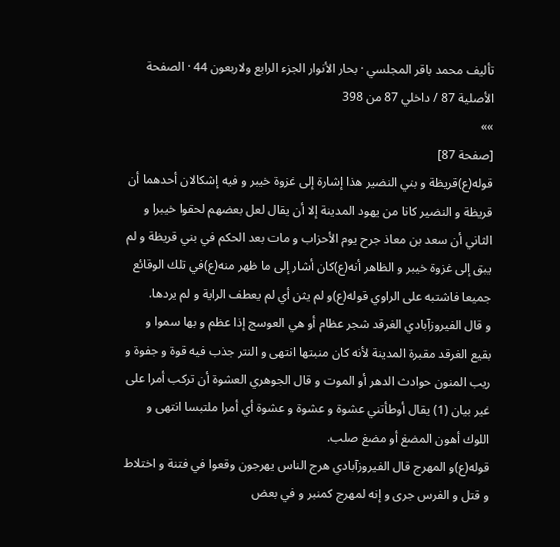تأليف محمد باقر المجلسي · بحار الأنوار الجزء الرابع ولاربعون 44 · الصفحة الأصلية 87 / داخلي 87 من 398
»»
[صفحة 87]
قوله(ع)قريظة و بني النضير هذا إشارة إلى غزوة خيبر و فيه إشكالان أحدهما أن قريظة و النضير كانا من يهود المدينة إلا أن يقال لعل بعضهم لحقوا خيبرا و الثاني أن سعد بن معاذ جرح يوم الأحزاب و مات بعد الحكم في بني قريظة و لم يبق إلى غزوة خيبر و الظاهر أنه(ع)كان أشار إلى ما ظهر منه(ع)في تلك الوقائع جميعا فاشتبه على الراوي قوله(ع)و لم يثن أي لم يعطف الراية و لم يردها.
و قال الفيروزآبادي الغرقد شجر عظام أو هي العوسج إذا عظم و بها سموا و بقيع الغرقد مقبرة المدينة لأنه كان منبتها انتهى و النتر جذب فيه قوة و جفوة و ريب المنون حوادث الدهر أو الموت و قال الجوهري العشوة أن تركب أمرا على غير بيان (1) يقال أوطأتني عشوة و عشوة و عشوة أي أمرا ملتبسا انتهى و اللوك أهون المضغ أو مضغ صلب.
قوله(ع)و المهرج قال الفيروزآبادي هرج الناس يهرجون وقعوا في فتنة و اختلاط و قتل و الفرس جرى و إنه لمهرج كمنبر و في بعض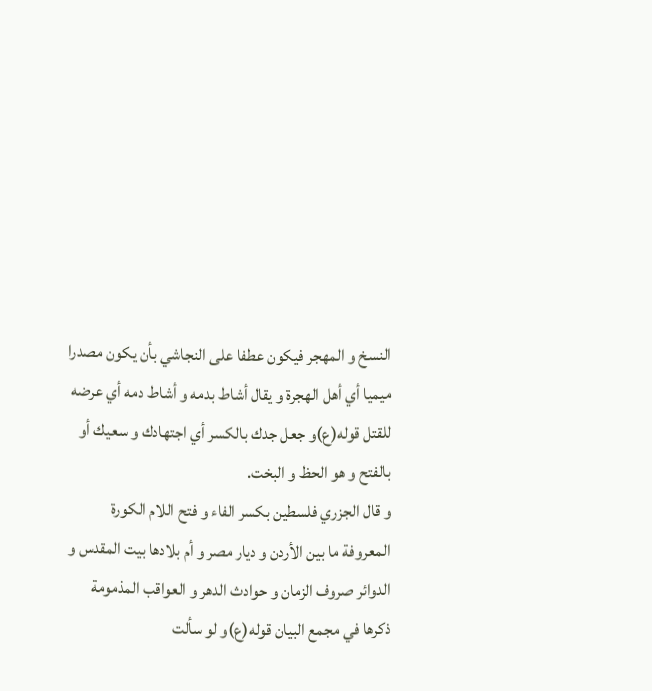النسخ و المهجر فيكون عطفا على النجاشي بأن يكون مصدرا ميميا أي أهل الهجرة و يقال أشاط بدمه و أشاط دمه أي عرضه للقتل قوله(ع)و جعل جدك بالكسر أي اجتهادك و سعيك أو بالفتح و هو الحظ و البخت.
و قال الجزري فلسطين بكسر الفاء و فتح اللام الكورة المعروفة ما بين الأردن و ديار مصر و أم بلادها بيت المقدس و الدوائر صروف الزمان و حوادث الدهر و العواقب المذمومة ذكرها في مجمع البيان قوله(ع)و لو سألت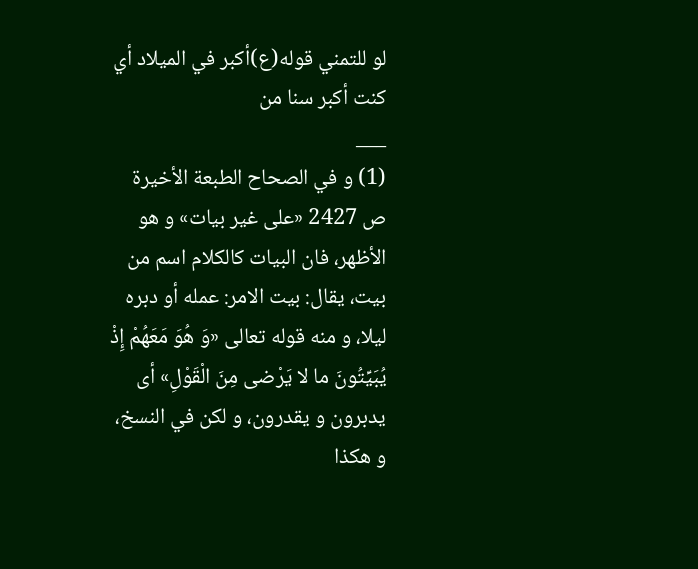لو للتمني قوله(ع)أكبر في الميلاد أي كنت أكبر سنا من
___
(1) و في الصحاح الطبعة الأخيرة ص 2427 «على غير بيات» و هو الأظهر، فان البيات كالكلام اسم من بيت، يقال: بيت الامر: عمله أو دبره ليلا، و منه قوله تعالى «وَ هُوَ مَعَهُمْ إِذْ يُبَيِّتُونَ ما لا يَرْضى مِنَ الْقَوْلِ» أى يدبرون و يقدرون، و لكن في النسخ، و هكذا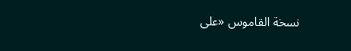نسخة القاموس «على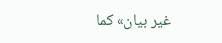غير بيان» كما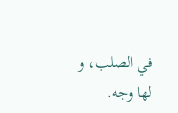في الصلب، و لها وجه.